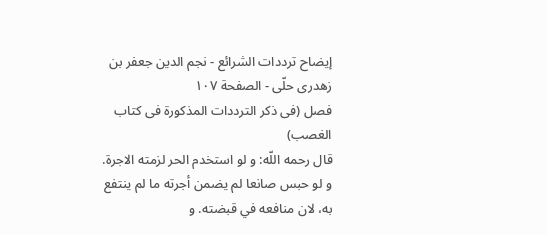إيضاح ترددات الشرائع - نجم الدين جعفر بن زهدرى حلّى - الصفحة ١٠٧
فصل (فى ذكر الترددات المذكورة فى كتاب الغصب)
قال رحمه اللّه: و لو استخدم الحر لزمته الاجرة. و لو حبس صانعا لم يضمن أجرته ما لم ينتفع به، لان منافعه في قبضته. و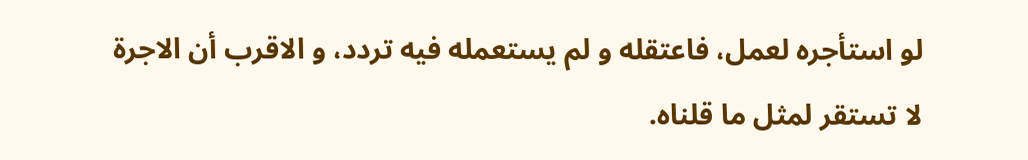لو استأجره لعمل، فاعتقله و لم يستعمله فيه تردد، و الاقرب أن الاجرة لا تستقر لمثل ما قلناه.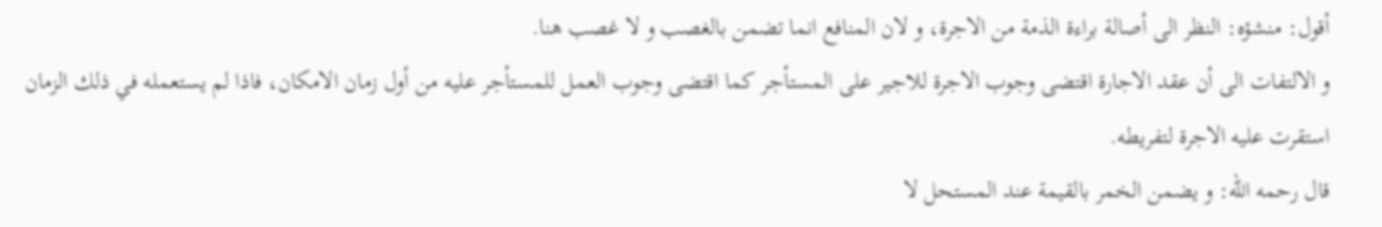أقول: منشؤه: النظر الى أصالة براءة الذمة من الاجرة، و لان المنافع انما تضمن بالغصب و لا غصب هنا.
و الالتفات الى أن عقد الاجارة اقتضى وجوب الاجرة للاجير على المستأجر كما اقتضى وجوب العمل للمستأجر عليه من أول زمان الامكان، فاذا لم يستعمله في ذلك الزمان استقرت عليه الاجرة لتفريطه.
قال رحمه اللّه: و يضمن الخمر بالقيمة عند المستحل لا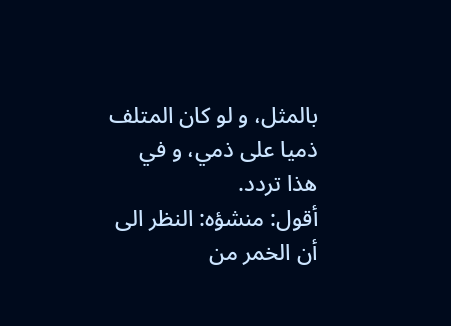بالمثل، و لو كان المتلف ذميا على ذمي، و في هذا تردد.
أقول: منشؤه: النظر الى أن الخمر من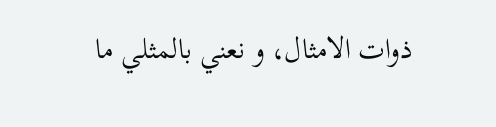ذوات الامثال، و نعني بالمثلي ما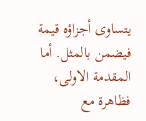يتساوى أجزاؤه قيمة فيضمن بالمثل. أما المقدمة الاولى، فظاهرة مع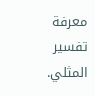معرفة تفسير المثلي.